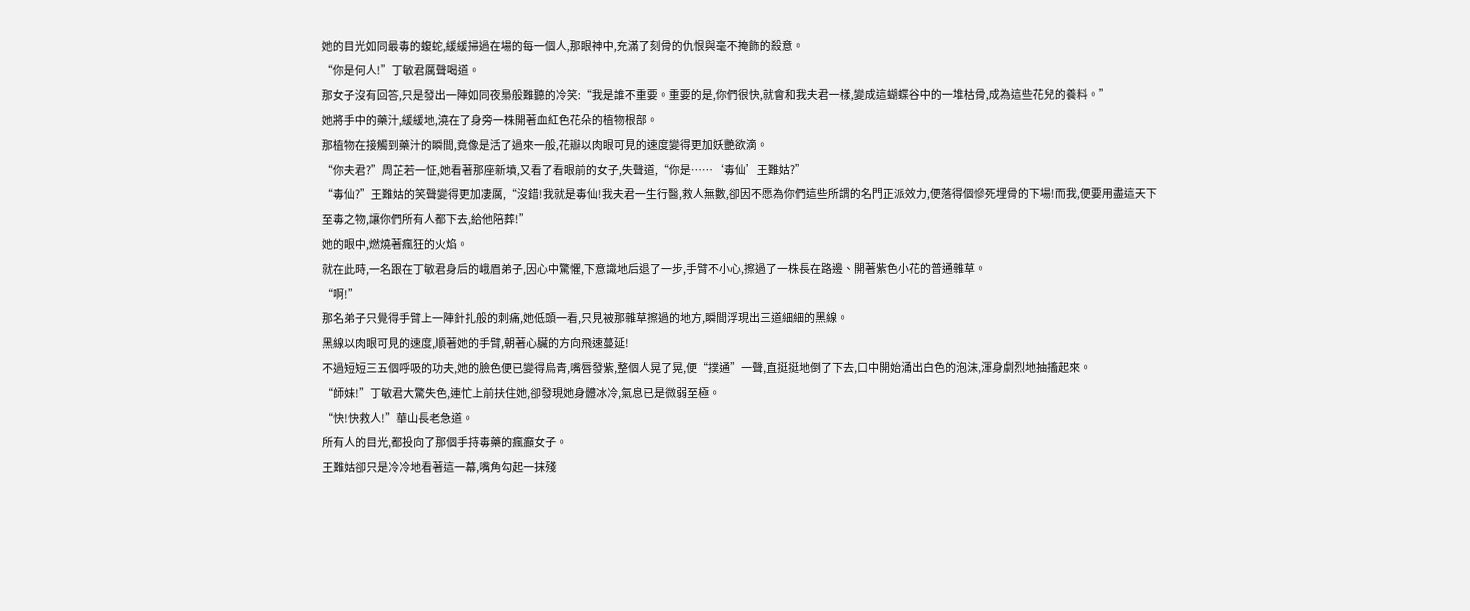她的目光如同最毒的蝮蛇,緩緩掃過在場的每一個人,那眼神中,充滿了刻骨的仇恨與毫不掩飾的殺意。
“你是何人!”丁敏君厲聲喝道。
那女子沒有回答,只是發出一陣如同夜梟般難聽的冷笑:“我是誰不重要。重要的是,你們很快,就會和我夫君一樣,變成這蝴蝶谷中的一堆枯骨,成為這些花兒的養料。”
她將手中的藥汁,緩緩地,澆在了身旁一株開著血紅色花朵的植物根部。
那植物在接觸到藥汁的瞬間,竟像是活了過來一般,花瓣以肉眼可見的速度變得更加妖艷欲滴。
“你夫君?”周芷若一怔,她看著那座新墳,又看了看眼前的女子,失聲道,“你是……‘毒仙’王難姑?”
“毒仙?”王難姑的笑聲變得更加凄厲,“沒錯!我就是毒仙!我夫君一生行醫,救人無數,卻因不愿為你們這些所謂的名門正派效力,便落得個慘死埋骨的下場!而我,便要用盡這天下至毒之物,讓你們所有人都下去,給他陪葬!”
她的眼中,燃燒著瘋狂的火焰。
就在此時,一名跟在丁敏君身后的峨眉弟子,因心中驚懼,下意識地后退了一步,手臂不小心,擦過了一株長在路邊、開著紫色小花的普通雜草。
“啊!”
那名弟子只覺得手臂上一陣針扎般的刺痛,她低頭一看,只見被那雜草擦過的地方,瞬間浮現出三道細細的黑線。
黑線以肉眼可見的速度,順著她的手臂,朝著心臟的方向飛速蔓延!
不過短短三五個呼吸的功夫,她的臉色便已變得烏青,嘴唇發紫,整個人晃了晃,便“撲通”一聲,直挺挺地倒了下去,口中開始涌出白色的泡沫,渾身劇烈地抽搐起來。
“師妹!”丁敏君大驚失色,連忙上前扶住她,卻發現她身體冰冷,氣息已是微弱至極。
“快!快救人!”華山長老急道。
所有人的目光,都投向了那個手持毒藥的瘋癲女子。
王難姑卻只是冷冷地看著這一幕,嘴角勾起一抹殘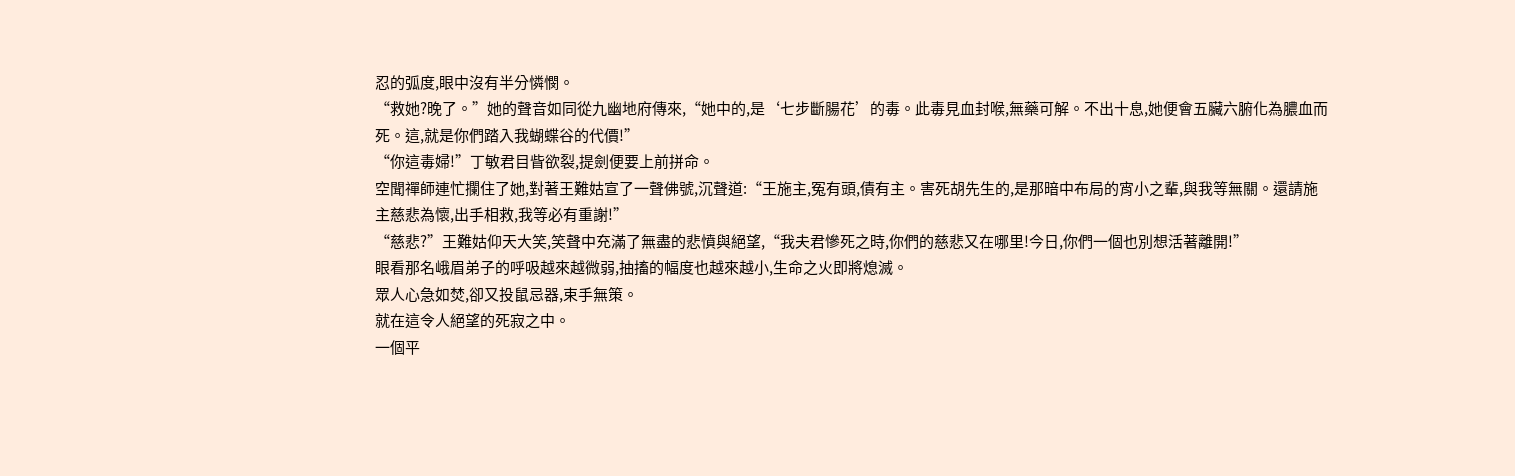忍的弧度,眼中沒有半分憐憫。
“救她?晚了。”她的聲音如同從九幽地府傳來,“她中的,是‘七步斷腸花’的毒。此毒見血封喉,無藥可解。不出十息,她便會五臟六腑化為膿血而死。這,就是你們踏入我蝴蝶谷的代價!”
“你這毒婦!”丁敏君目眥欲裂,提劍便要上前拼命。
空聞禪師連忙攔住了她,對著王難姑宣了一聲佛號,沉聲道:“王施主,冤有頭,債有主。害死胡先生的,是那暗中布局的宵小之輩,與我等無關。還請施主慈悲為懷,出手相救,我等必有重謝!”
“慈悲?”王難姑仰天大笑,笑聲中充滿了無盡的悲憤與絕望,“我夫君慘死之時,你們的慈悲又在哪里!今日,你們一個也別想活著離開!”
眼看那名峨眉弟子的呼吸越來越微弱,抽搐的幅度也越來越小,生命之火即將熄滅。
眾人心急如焚,卻又投鼠忌器,束手無策。
就在這令人絕望的死寂之中。
一個平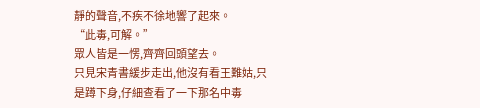靜的聲音,不疾不徐地響了起來。
“此毒,可解。”
眾人皆是一愣,齊齊回頭望去。
只見宋青書緩步走出,他沒有看王難姑,只是蹲下身,仔細查看了一下那名中毒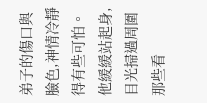弟子的傷口與臉色,神情冷靜得有些可怕。
他緩緩站起身,目光掃過周圍那些看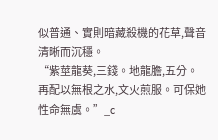似普通、實則暗藏殺機的花草,聲音清晰而沉穩。
“紫莖龍葵,三錢。地龍膽,五分。再配以無根之水,文火煎服。可保她性命無虞。”_c